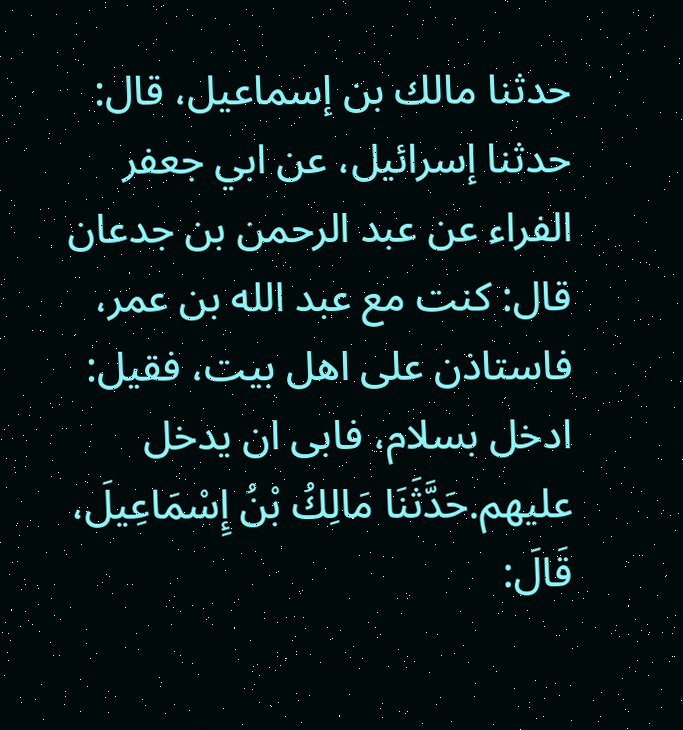حدثنا مالك بن إسماعيل، قال: حدثنا إسرائيل، عن ابي جعفر الفراء عن عبد الرحمن بن جدعان قال: كنت مع عبد الله بن عمر، فاستاذن على اهل بيت، فقيل: ادخل بسلام، فابى ان يدخل عليهم.حَدَّثَنَا مَالِكُ بْنُ إِسْمَاعِيلَ، قَالَ: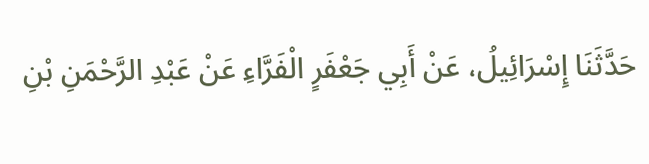حَدَّثَنَا إِسْرَائِيلُ، عَنْ أَبِي جَعْفَرٍ الْفَرَّاءِ عَنْ عَبْدِ الرَّحْمَنِ بْنِ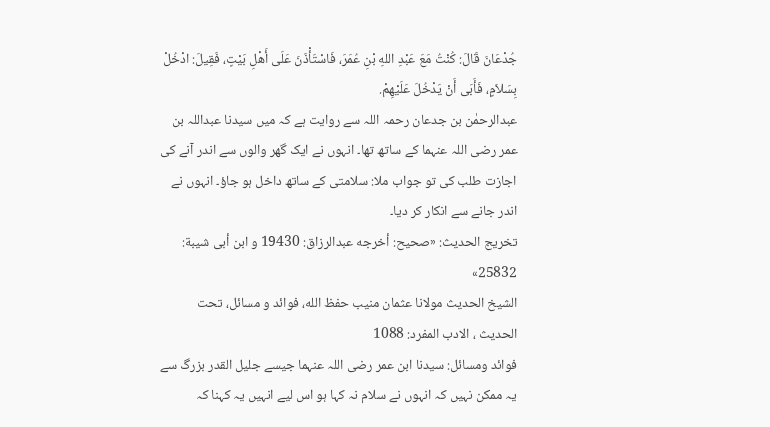جُدْعَانَ قَالَ: كُنْتُ مَعَ عَبْدِ اللهِ بْنِ عُمَرَ، فَاسْتَأْذَنَ عَلَى أَهْلِ بَيْتٍ، فَقِيلَ: ادْخُلْ بِسَلاَمٍ، فَأَبَى أَنْ يَدْخُلَ عَلَيْهِمْ.
عبدالرحمٰن بن جدعان رحمہ اللہ سے روایت ہے کہ میں سیدنا عبداللہ بن عمر رضی اللہ عنہما کے ساتھ تھا۔ انہوں نے ایک گھر والوں سے اندر آنے کی اجازت طلب کی تو جواب ملا: سلامتی کے ساتھ داخل ہو جاؤ۔ انہوں نے اندر جانے سے انکار کر دیا۔
تخریج الحدیث: «صحيح: أخرجه عبدالرزاق: 19430 و ابن أبى شيبة: 25832»
الشيخ الحديث مولانا عثمان منيب حفظ الله، فوائد و مسائل، تحت الحديث ، الادب المفرد: 1088
فوائد ومسائل: سیدنا ابن عمر رضی اللہ عنہما جیسے جلیل القدر بزرگ سے یہ ممکن نہیں کہ انہوں نے سلام نہ کہا ہو اس لیے انہیں یہ کہنا کہ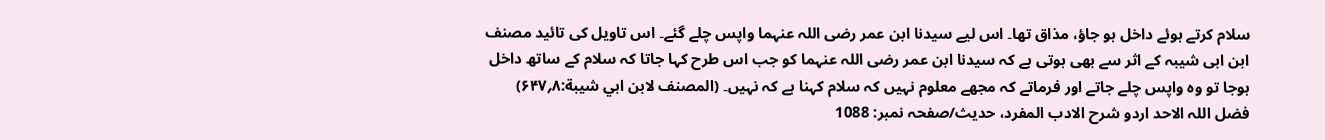سلام کرتے ہوئے داخل ہو جاؤ، مذاق تھا۔ اس لیے سیدنا ابن عمر رضی اللہ عنہما واپس چلے گئے۔ اس تاویل کی تائید مصنف ابن ابی شیبہ کے اثر سے بھی ہوتی ہے کہ سیدنا ابن عمر رضی اللہ عنہما کو جب اس طرح کہا جاتا کہ سلام کے ساتھ داخل ہوجا تو وہ واپس چلے جاتے اور فرماتے کہ مجھے معلوم نہیں کہ سلام کہنا ہے کہ نہیں۔ (المصنف لابن ابي شیبة:۸؍۶۴۷)
فضل اللہ الاحد اردو شرح الادب المفرد، حدیث/صفحہ نمبر: 1088